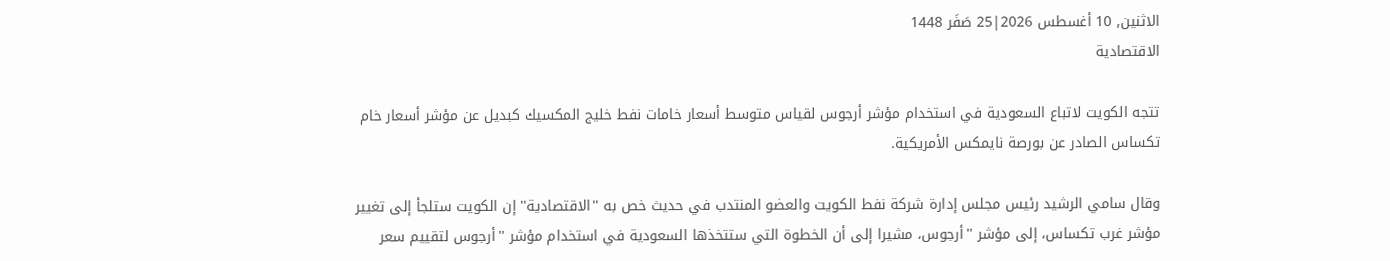الاثنين, 10 أغسطس 2026|25 صَفَر 1448
الاقتصادية

تتجه الكويت لاتباع السعودية في استخدام مؤشر أرجوس لقياس متوسط أسعار خامات نفط خليج المكسيك كبديل عن مؤشر أسعار خام تكساس الصادر عن بورصة نايمكس الأمريكية.

وقال سامي الرشيد رئيس مجلس إدارة شركة نفط الكويت والعضو المنتدب في حديث خص به ''الاقتصادية'' إن الكويت ستلجأ إلى تغيير مؤشر غرب تكساس، إلى مؤشر ''أرجوس، مشيرا إلى أن الخطوة التي ستتخذها السعودية في استخدام مؤشر ''أرجوس لتقييم سعر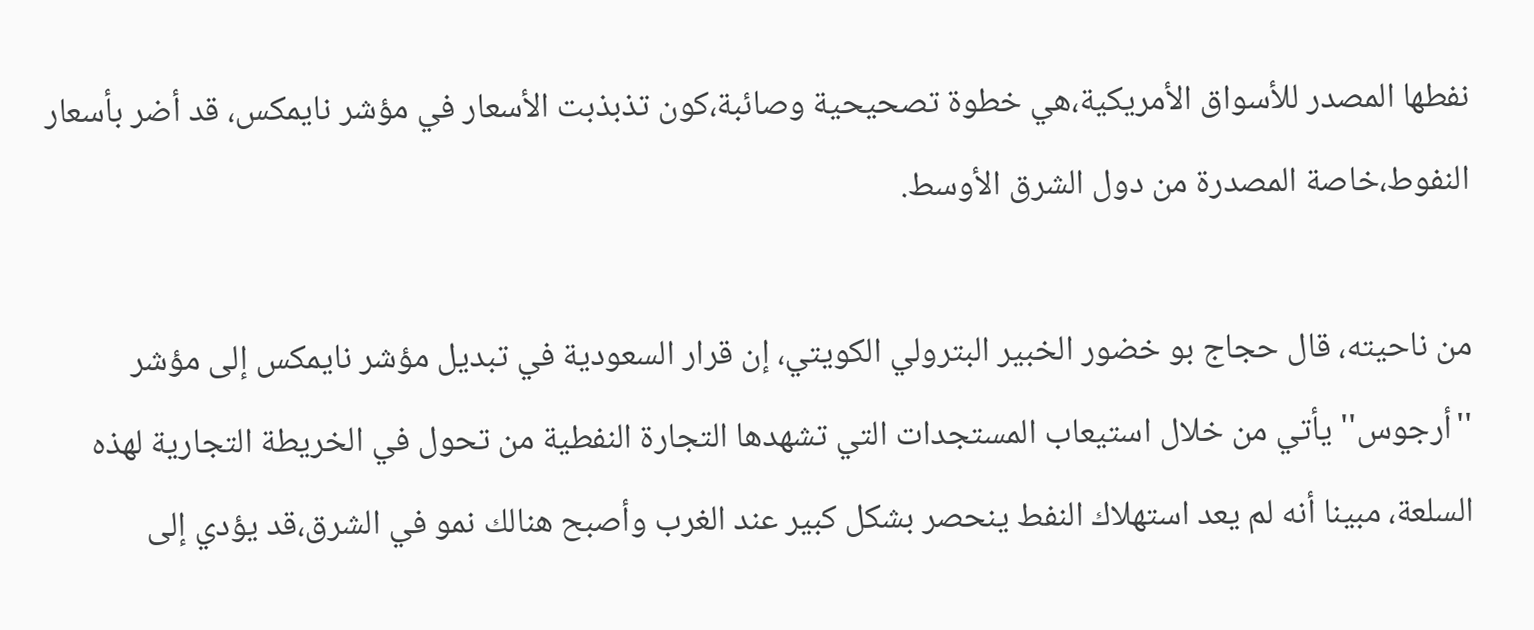نفطها المصدر للأسواق الأمريكية،هي خطوة تصحيحية وصائبة،كون تذبذبت الأسعار في مؤشر نايمكس، قد أضر بأسعار النفوط،خاصة المصدرة من دول الشرق الأوسط.

من ناحيته، قال حجاج بو خضور الخبير البترولي الكويتي، إن قرار السعودية في تبديل مؤشر نايمكس إلى مؤشر ''أرجوس'' يأتي من خلال استيعاب المستجدات التي تشهدها التجارة النفطية من تحول في الخريطة التجارية لهذه السلعة، مبينا أنه لم يعد استهلاك النفط ينحصر بشكل كبير عند الغرب وأصبح هنالك نمو في الشرق،قد يؤدي إلى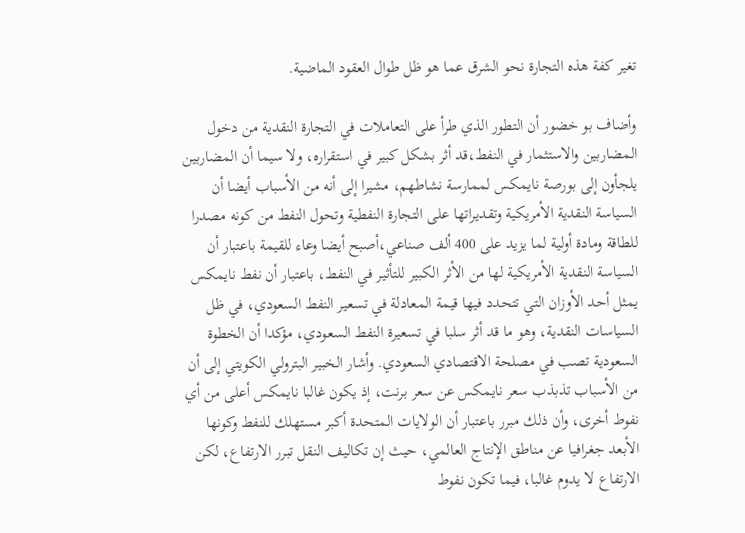تغير كفة هذه التجارة نحو الشرق عما هو ظل طوال العقود الماضية.

وأضاف بو خضور أن التطور الذي طرأ على التعاملات في التجارة النقدية من دخول المضاربين والاستثمار في النفط،قد أثر بشكل كبير في استقراره، ولا سيما أن المضاربين يلجأون إلى بورصة نايمكس لممارسة نشاطهم، مشيرا إلى أنه من الأسباب أيضا أن السياسة النقدية الأمريكية وتقديراتها على التجارة النفطية وتحول النفط من كونه مصدرا للطاقة ومادة أولية لما يزيد على 400 ألف صناعي،أصبح أيضا وعاء للقيمة باعتبار أن السياسة النقدية الأمريكية لها من الأثر الكبير للتأثير في النفط، باعتبار أن نفط نايمكس يمثل أحد الأوزان التي تتحدد فيها قيمة المعادلة في تسعير النفط السعودي، في ظل السياسات النقدية، وهو ما قد أثر سلبا في تسعيرة النفط السعودي، مؤكدا أن الخطوة السعودية تصب في مصلحة الاقتصادي السعودي. وأشار الخبير البترولي الكويتي إلى أن من الأسباب تذبذب سعر نايمكس عن سعر برنت، إذ يكون غالبا نايمكس أعلى من أي نفوط أخرى، وأن ذلك مبرر باعتبار أن الولايات المتحدة أكبر مستهلك للنفط وكونها الأبعد جغرافيا عن مناطق الإنتاج العالمي، حيث إن تكاليف النقل تبرر الارتفاع، لكن الارتفاع لا يدوم غالبا، فيما تكون نفوط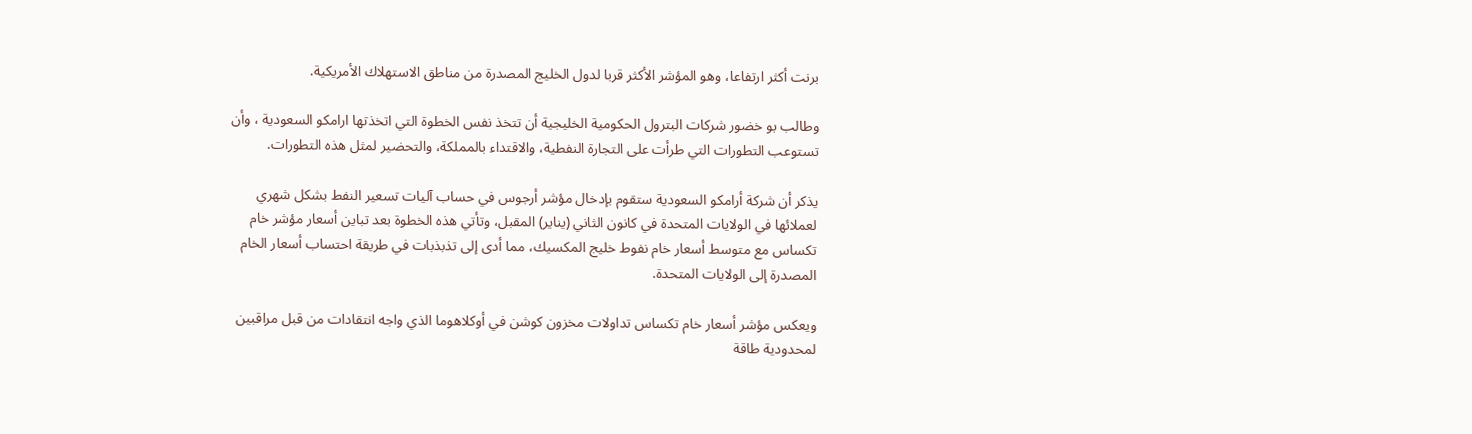برنت أكثر ارتفاعا، وهو المؤشر الأكثر قربا لدول الخليج المصدرة من مناطق الاستهلاك الأمريكية.

وطالب بو خضور شركات البترول الحكومية الخليجية أن تتخذ نفس الخطوة التي اتخذتها ارامكو السعودية ، وأن تستوعب التطورات التي طرأت على التجارة النفطية، والاقتداء بالمملكة، والتحضير لمثل هذه التطورات.

يذكر أن شركة أرامكو السعودية ستقوم بإدخال مؤشر أرجوس في حساب آليات تسعير النفط بشكل شهري لعملائها في الولايات المتحدة في كانون الثاني (يناير) المقبل، وتأتي هذه الخطوة بعد تباين أسعار مؤشر خام تكساس مع متوسط أسعار خام نفوط خليج المكسيك، مما أدى إلى تذبذبات في طريقة احتساب أسعار الخام المصدرة إلى الولايات المتحدة.

ويعكس مؤشر أسعار خام تكساس تداولات مخزون كوشن في أوكلاهوما الذي واجه انتقادات من قبل مراقبين لمحدودية طاقة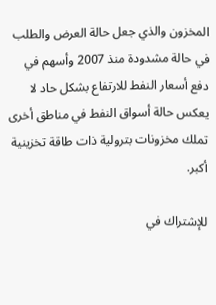المخزون والذي جعل حالة العرض والطلب في حالة مشدودة منذ 2007 وأسهم في دفع أسعار النفط للارتفاع بشكل حاد لا يعكس حالة أسواق النفط في مناطق أخرى تملك مخزونات بترولية ذات طاقة تخزينية أكبر.

للإشتراك في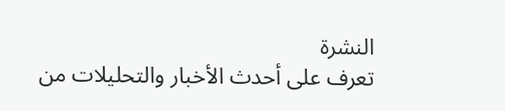النشرة
تعرف على أحدث الأخبار والتحليلات من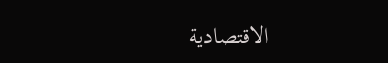الاقتصادية